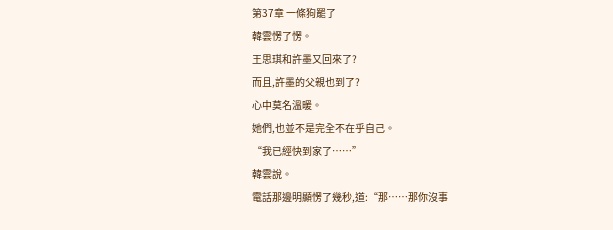第37章 一條狗罷了
韓雲愣了愣。
王思琪和許墨又回來了?
而且,許墨的父親也到了?
心中莫名溫暖。
她們,也並不是完全不在乎自己。
“我已經快到家了……”
韓雲說。
電話那邊明顯愣了幾秒,道:“那……那你沒事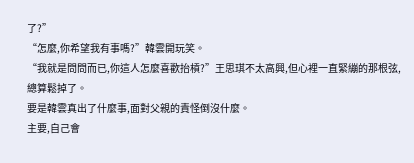了?”
“怎麼,你希望我有事嗎?”韓雲開玩笑。
“我就是問問而已,你這人怎麼喜歡抬槓?”王思琪不太高興,但心裡一直緊繃的那根弦,總算鬆掉了。
要是韓雲真出了什麼事,面對父親的責怪倒沒什麼。
主要,自己會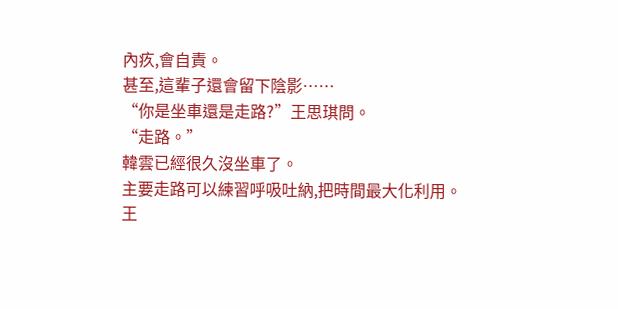內疚,會自責。
甚至,這輩子還會留下陰影……
“你是坐車還是走路?”王思琪問。
“走路。”
韓雲已經很久沒坐車了。
主要走路可以練習呼吸吐納,把時間最大化利用。
王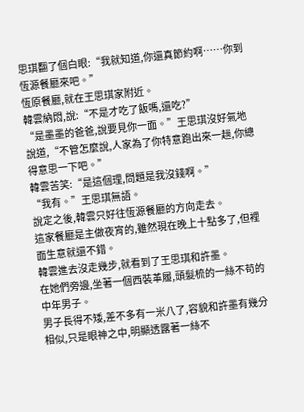思琪翻了個白眼:“我就知道,你還真節約啊……你到恆源餐廳來吧。”
恆原餐廳,就在王思琪家附近。
韓雲納悶,說:“不是才吃了飯嗎,還吃?”
“是墨墨的爸爸,說要見你一面。”王思琪沒好氣地說道,“不管怎麼說,人家為了你特意跑出來一趟,你總得意思一下吧。”
韓雲苦笑:“是這個理,問題是我沒錢啊。”
“我有。”王思琪無語。
說定之後,韓雲只好往恆源餐廳的方向走去。
這家餐廳是主做夜宵的,雖然現在晚上十點多了,但裡面生意就還不錯。
韓雲進去沒走幾步,就看到了王思琪和許墨。
在她們旁邊,坐著一個西裝革履,頭髮梳的一絲不苟的中年男子。
男子長得不矮,差不多有一米八了,容貌和許墨有幾分相似,只是眼神之中,明顯透露著一絲不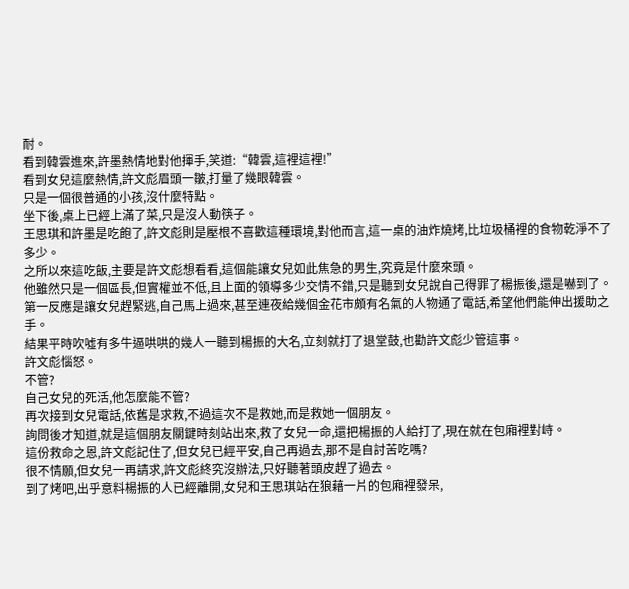耐。
看到韓雲進來,許墨熱情地對他揮手,笑道:“韓雲,這裡這裡!”
看到女兒這麼熱情,許文彪眉頭一皺,打量了幾眼韓雲。
只是一個很普通的小孩,沒什麼特點。
坐下後,桌上已經上滿了菜,只是沒人動筷子。
王思琪和許墨是吃飽了,許文彪則是壓根不喜歡這種環境,對他而言,這一桌的油炸燒烤,比垃圾桶裡的食物乾淨不了多少。
之所以來這吃飯,主要是許文彪想看看,這個能讓女兒如此焦急的男生,究竟是什麼來頭。
他雖然只是一個區長,但實權並不低,且上面的領導多少交情不錯,只是聽到女兒說自己得罪了楊振後,還是嚇到了。
第一反應是讓女兒趕緊逃,自己馬上過來,甚至連夜給幾個金花市頗有名氣的人物通了電話,希望他們能伸出援助之手。
結果平時吹噓有多牛逼哄哄的幾人一聽到楊振的大名,立刻就打了退堂鼓,也勸許文彪少管這事。
許文彪惱怒。
不管?
自己女兒的死活,他怎麼能不管?
再次接到女兒電話,依舊是求救,不過這次不是救她,而是救她一個朋友。
詢問後才知道,就是這個朋友關鍵時刻站出來,救了女兒一命,還把楊振的人給打了,現在就在包廂裡對峙。
這份救命之恩,許文彪記住了,但女兒已經平安,自己再過去,那不是自討苦吃嗎?
很不情願,但女兒一再請求,許文彪終究沒辦法,只好聽著頭皮趕了過去。
到了烤吧,出乎意料楊振的人已經離開,女兒和王思琪站在狼藉一片的包廂裡發呆,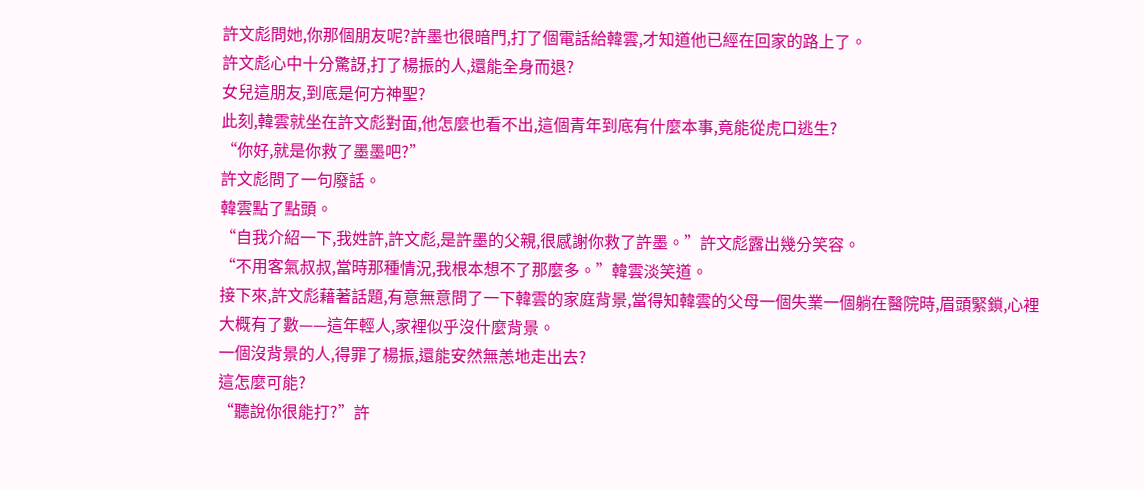許文彪問她,你那個朋友呢?許墨也很暗門,打了個電話給韓雲,才知道他已經在回家的路上了。
許文彪心中十分驚訝,打了楊振的人,還能全身而退?
女兒這朋友,到底是何方神聖?
此刻,韓雲就坐在許文彪對面,他怎麼也看不出,這個青年到底有什麼本事,竟能從虎口逃生?
“你好,就是你救了墨墨吧?”
許文彪問了一句廢話。
韓雲點了點頭。
“自我介紹一下,我姓許,許文彪,是許墨的父親,很感謝你救了許墨。”許文彪露出幾分笑容。
“不用客氣叔叔,當時那種情況,我根本想不了那麼多。”韓雲淡笑道。
接下來,許文彪藉著話題,有意無意問了一下韓雲的家庭背景,當得知韓雲的父母一個失業一個躺在醫院時,眉頭緊鎖,心裡大概有了數——這年輕人,家裡似乎沒什麼背景。
一個沒背景的人,得罪了楊振,還能安然無恙地走出去?
這怎麼可能?
“聽說你很能打?”許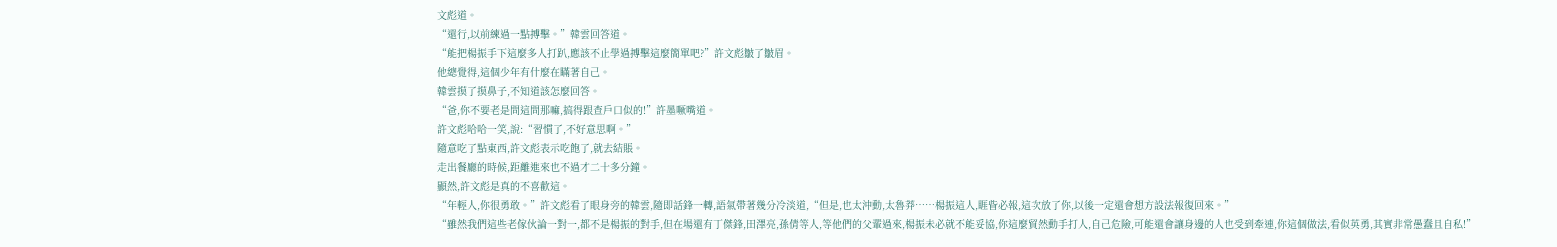文彪道。
“還行,以前練過一點搏擊。”韓雲回答道。
“能把楊振手下這麼多人打趴,應該不止學過搏擊這麼簡單吧?”許文彪皺了皺眉。
他總覺得,這個少年有什麼在瞞著自己。
韓雲摸了摸鼻子,不知道該怎麼回答。
“爸,你不要老是問這問那嘛,搞得跟查戶口似的!”許墨噘嘴道。
許文彪哈哈一笑,說:“習慣了,不好意思啊。”
隨意吃了點東西,許文彪表示吃飽了,就去結賬。
走出餐廳的時候,距離進來也不過才二十多分鐘。
顯然,許文彪是真的不喜歡這。
“年輕人,你很勇敢。”許文彪看了眼身旁的韓雲,隨即話鋒一轉,語氣帶著幾分冷淡道,“但是,也太沖動,太魯莽……楊振這人,睚眥必報,這次放了你,以後一定還會想方設法報復回來。”
“雖然我們這些老傢伙論一對一,都不是楊振的對手,但在場還有丁傑鋒,田澤亮,孫倩等人,等他們的父輩過來,楊振未必就不能妥協,你這麼貿然動手打人,自己危險,可能還會讓身邊的人也受到牽連,你這個做法,看似英勇,其實非常愚蠢且自私!”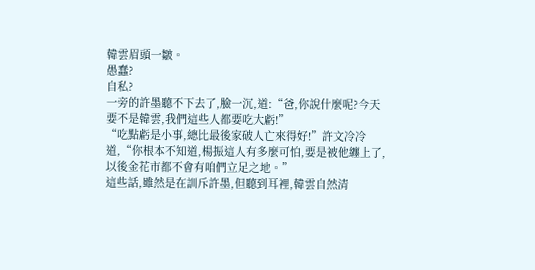韓雲眉頭一皺。
愚蠢?
自私?
一旁的許墨聽不下去了,臉一沉,道:“爸,你說什麼呢?今天要不是韓雲,我們這些人都要吃大虧!”
“吃點虧是小事,總比最後家破人亡來得好!”許文冷冷道,“你根本不知道,楊振這人有多麼可怕,要是被他纏上了,以後金花市都不會有咱們立足之地。”
這些話,雖然是在訓斥許墨,但聽到耳裡,韓雲自然清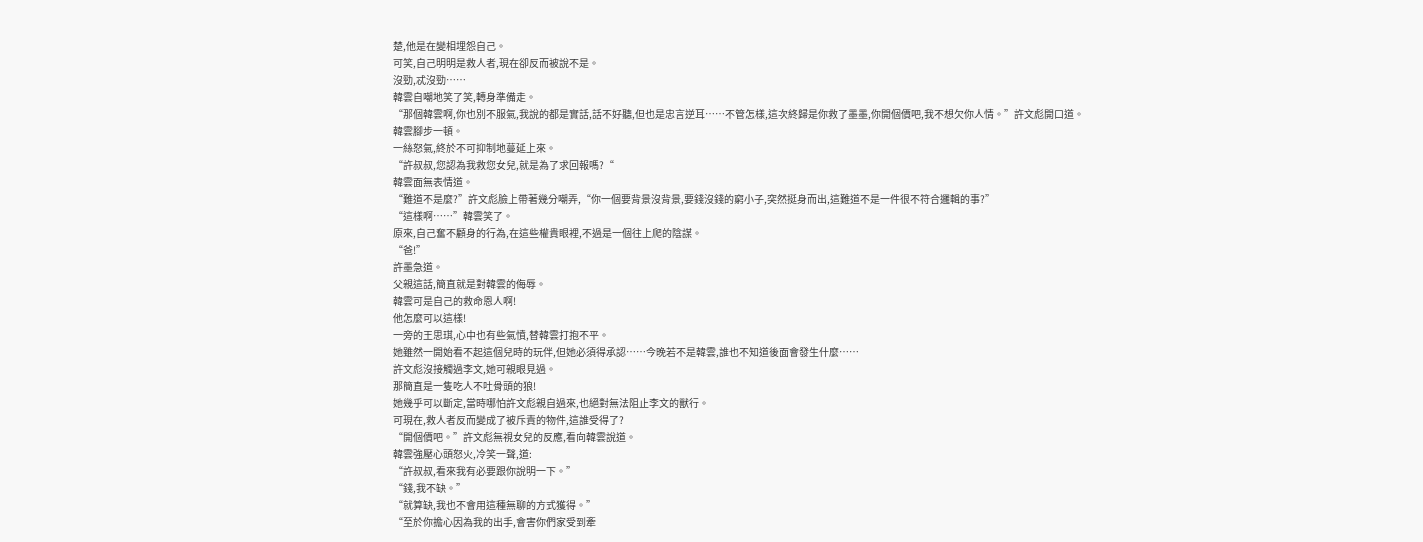楚,他是在變相埋怨自己。
可笑,自己明明是救人者,現在卻反而被說不是。
沒勁,忒沒勁……
韓雲自嘲地笑了笑,轉身準備走。
“那個韓雲啊,你也別不服氣,我說的都是實話,話不好聽,但也是忠言逆耳……不管怎樣,這次終歸是你救了墨墨,你開個價吧,我不想欠你人情。”許文彪開口道。
韓雲腳步一頓。
一絲怒氣,終於不可抑制地蔓延上來。
“許叔叔,您認為我救您女兒,就是為了求回報嗎?“
韓雲面無表情道。
“難道不是麼?”許文彪臉上帶著幾分嘲弄,“你一個要背景沒背景,要錢沒錢的窮小子,突然挺身而出,這難道不是一件很不符合邏輯的事?”
“這樣啊……”韓雲笑了。
原來,自己奮不顧身的行為,在這些權貴眼裡,不過是一個往上爬的陰謀。
“爸!”
許墨急道。
父親這話,簡直就是對韓雲的侮辱。
韓雲可是自己的救命恩人啊!
他怎麼可以這樣!
一旁的王思琪,心中也有些氣憤,替韓雲打抱不平。
她雖然一開始看不起這個兒時的玩伴,但她必須得承認……今晚若不是韓雲,誰也不知道後面會發生什麼……
許文彪沒接觸過李文,她可親眼見過。
那簡直是一隻吃人不吐骨頭的狼!
她幾乎可以斷定,當時哪怕許文彪親自過來,也絕對無法阻止李文的獸行。
可現在,救人者反而變成了被斥責的物件,這誰受得了?
“開個價吧。”許文彪無視女兒的反應,看向韓雲說道。
韓雲強壓心頭怒火,冷笑一聲,道:
“許叔叔,看來我有必要跟你說明一下。”
“錢,我不缺。”
“就算缺,我也不會用這種無聊的方式獲得。”
“至於你擔心因為我的出手,會害你們家受到牽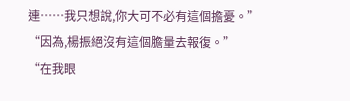連……我只想說,你大可不必有這個擔憂。”
“因為,楊振絕沒有這個膽量去報復。”
“在我眼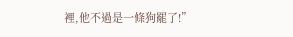裡,他不過是一條狗罷了!”